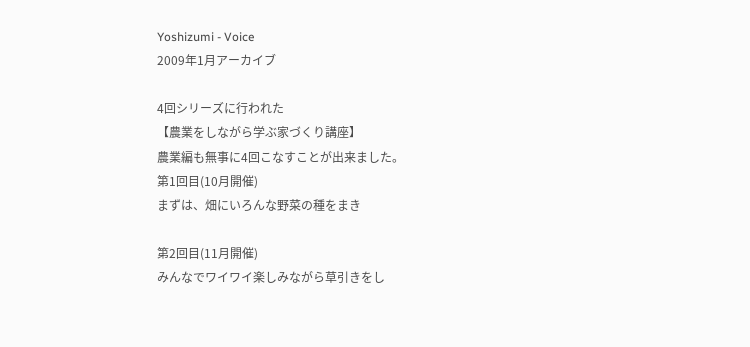Yoshizumi - Voice
2009年1月アーカイブ

4回シリーズに行われた
【農業をしながら学ぶ家づくり講座】
農業編も無事に4回こなすことが出来ました。
第1回目(10月開催)
まずは、畑にいろんな野菜の種をまき

第2回目(11月開催)
みんなでワイワイ楽しみながら草引きをし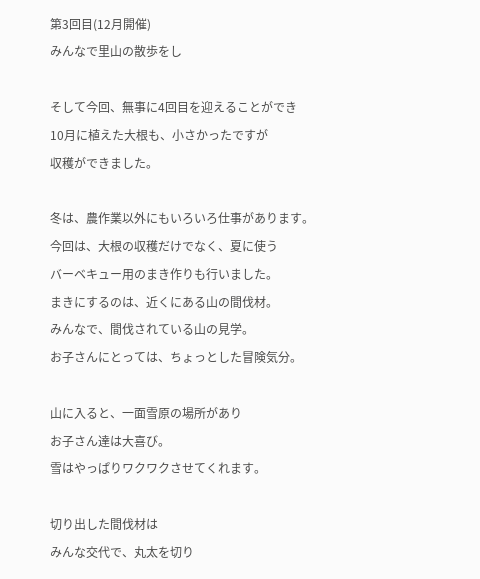第3回目(12月開催)
みんなで里山の散歩をし

そして今回、無事に4回目を迎えることができ
10月に植えた大根も、小さかったですが
収穫ができました。

冬は、農作業以外にもいろいろ仕事があります。
今回は、大根の収穫だけでなく、夏に使う
バーベキュー用のまき作りも行いました。
まきにするのは、近くにある山の間伐材。
みんなで、間伐されている山の見学。
お子さんにとっては、ちょっとした冒険気分。

山に入ると、一面雪原の場所があり
お子さん達は大喜び。
雪はやっぱりワクワクさせてくれます。

切り出した間伐材は
みんな交代で、丸太を切り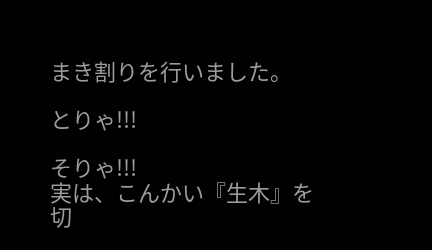まき割りを行いました。

とりゃ!!!

そりゃ!!!
実は、こんかい『生木』を切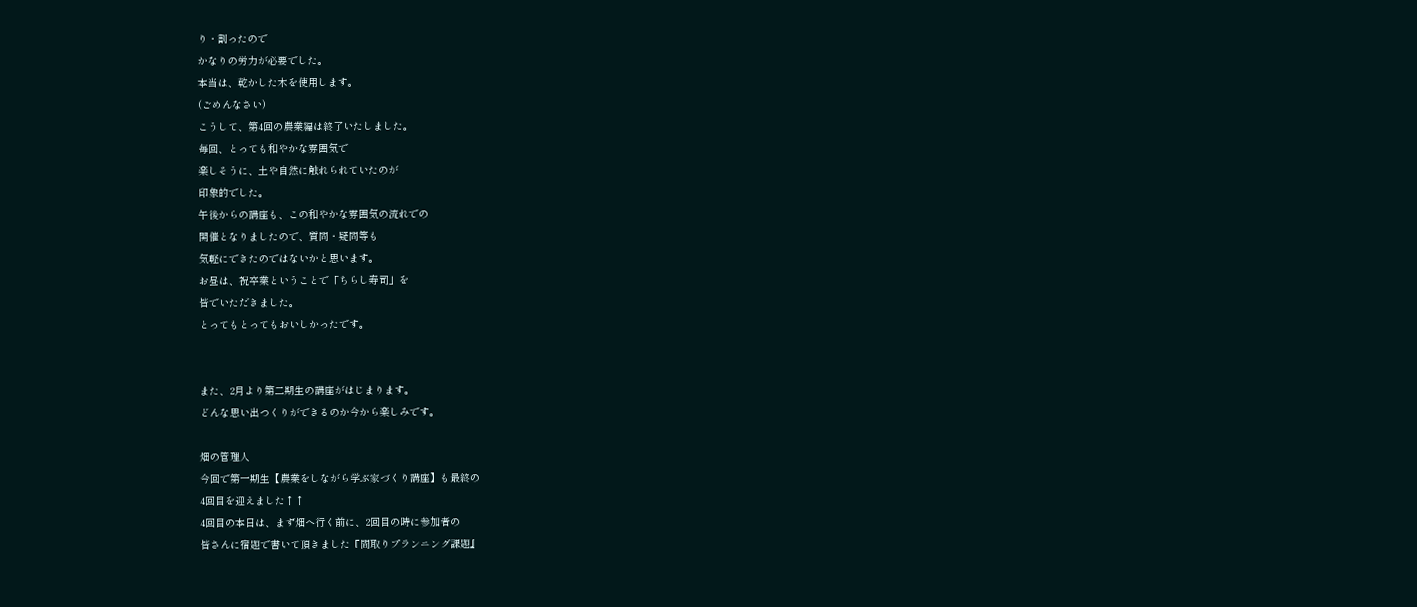り・割ったので
かなりの労力が必要でした。
本当は、乾かした木を使用します。
(ごめんなさい)
こうして、第4回の農業編は終了いたしました。
毎回、とっても和やかな雰囲気で
楽しそうに、土や自然に触れられていたのが
印象的でした。
午後からの講座も、この和やかな雰囲気の流れでの
開催となりましたので、質問・疑問等も
気軽にできたのではないかと思います。
お昼は、祝卒業ということで「ちらし寿司」を
皆でいただきました。
とってもとってもおいしかったです。


また、2月より第二期生の講座がはじまります。
どんな思い出つくりができるのか今から楽しみです。

畑の管理人
今回で第一期生【農業をしながら学ぶ家づくり講座】も最終の
4回目を迎えました↑↑
4回目の本日は、まず畑へ行く前に、2回目の時に参加者の
皆さんに宿題で書いて頂きました『間取りプランニング課題』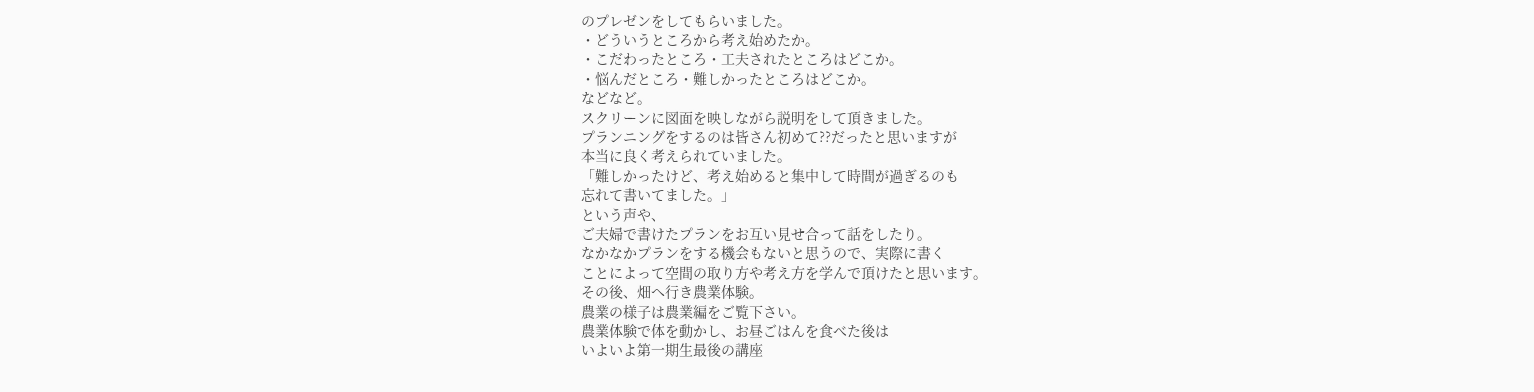のプレゼンをしてもらいました。
・どういうところから考え始めたか。
・こだわったところ・工夫されたところはどこか。
・悩んだところ・難しかったところはどこか。
などなど。
スクリーンに図面を映しながら説明をして頂きました。
プランニングをするのは皆さん初めて??だったと思いますが
本当に良く考えられていました。
「難しかったけど、考え始めると集中して時間が過ぎるのも
忘れて書いてました。」
という声や、
ご夫婦で書けたプランをお互い見せ合って話をしたり。
なかなかプランをする機会もないと思うので、実際に書く
ことによって空間の取り方や考え方を学んで頂けたと思います。
その後、畑へ行き農業体験。
農業の様子は農業編をご覧下さい。
農業体験で体を動かし、お昼ごはんを食べた後は
いよいよ第一期生最後の講座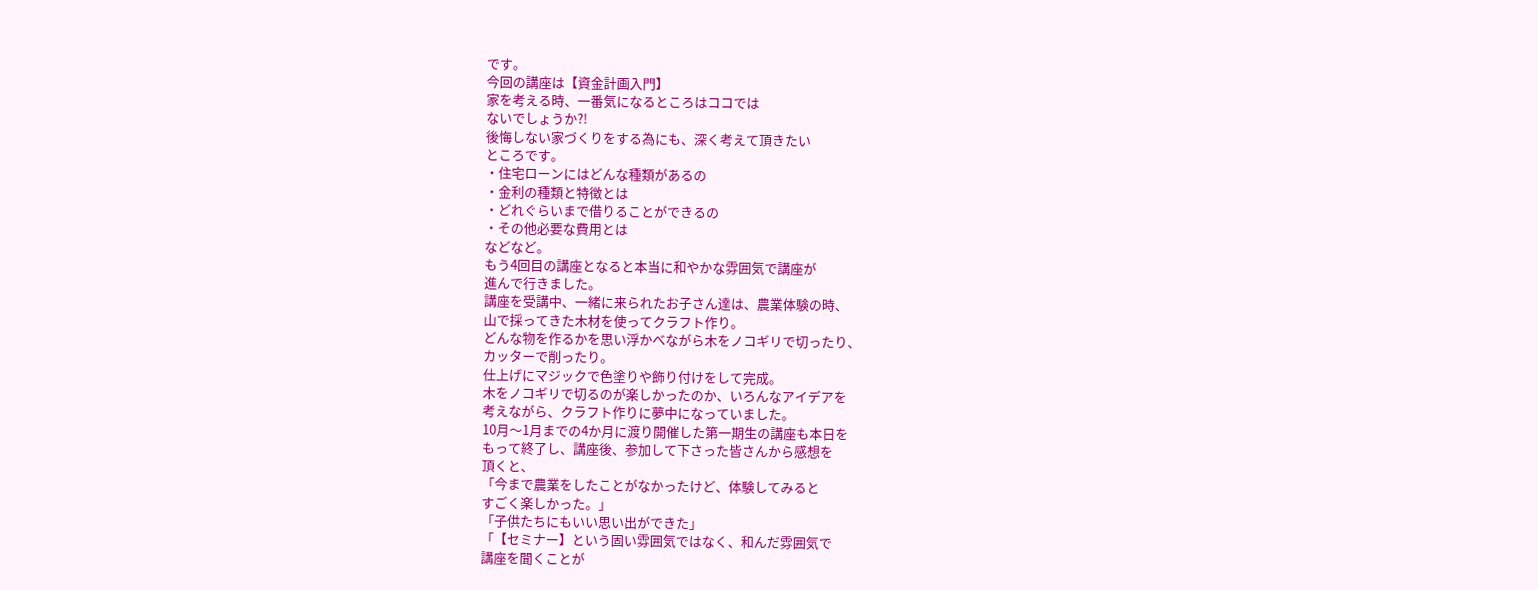です。
今回の講座は【資金計画入門】
家を考える時、一番気になるところはココでは
ないでしょうか?!
後悔しない家づくりをする為にも、深く考えて頂きたい
ところです。
・住宅ローンにはどんな種類があるの
・金利の種類と特徴とは
・どれぐらいまで借りることができるの
・その他必要な費用とは
などなど。
もう4回目の講座となると本当に和やかな雰囲気で講座が
進んで行きました。
講座を受講中、一緒に来られたお子さん達は、農業体験の時、
山で採ってきた木材を使ってクラフト作り。
どんな物を作るかを思い浮かべながら木をノコギリで切ったり、
カッターで削ったり。
仕上げにマジックで色塗りや飾り付けをして完成。
木をノコギリで切るのが楽しかったのか、いろんなアイデアを
考えながら、クラフト作りに夢中になっていました。
10月〜1月までの4か月に渡り開催した第一期生の講座も本日を
もって終了し、講座後、参加して下さった皆さんから感想を
頂くと、
「今まで農業をしたことがなかったけど、体験してみると
すごく楽しかった。」
「子供たちにもいい思い出ができた」
「【セミナー】という固い雰囲気ではなく、和んだ雰囲気で
講座を聞くことが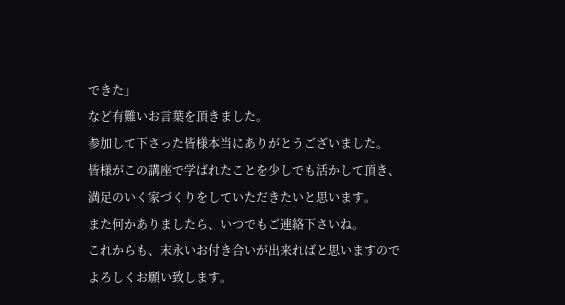できた」
など有難いお言葉を頂きました。
参加して下さった皆様本当にありがとうございました。
皆様がこの講座で学ばれたことを少しでも活かして頂き、
満足のいく家づくりをしていただきたいと思います。
また何かありましたら、いつでもご連絡下さいね。
これからも、末永いお付き合いが出来ればと思いますので
よろしくお願い致します。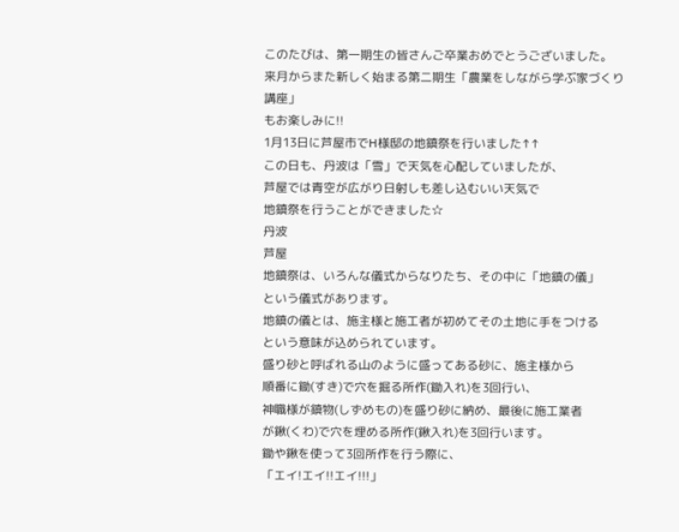このたびは、第一期生の皆さんご卒業おめでとうございました。
来月からまた新しく始まる第二期生「農業をしながら学ぶ家づくり講座」
もお楽しみに!!
1月13日に芦屋市でH様邸の地鎮祭を行いました↑↑
この日も、丹波は「雪」で天気を心配していましたが、
芦屋では青空が広がり日射しも差し込むいい天気で
地鎮祭を行うことができました☆
丹波
芦屋
地鎮祭は、いろんな儀式からなりたち、その中に「地鎮の儀」
という儀式があります。
地鎮の儀とは、施主様と施工者が初めてその土地に手をつける
という意味が込められています。
盛り砂と呼ばれる山のように盛ってある砂に、施主様から
順番に鋤(すき)で穴を掘る所作(鋤入れ)を3回行い、
神職様が鎮物(しずめもの)を盛り砂に納め、最後に施工業者
が鍬(くわ)で穴を埋める所作(鍬入れ)を3回行います。
鋤や鍬を使って3回所作を行う際に、
「エイ!エイ!!エイ!!!」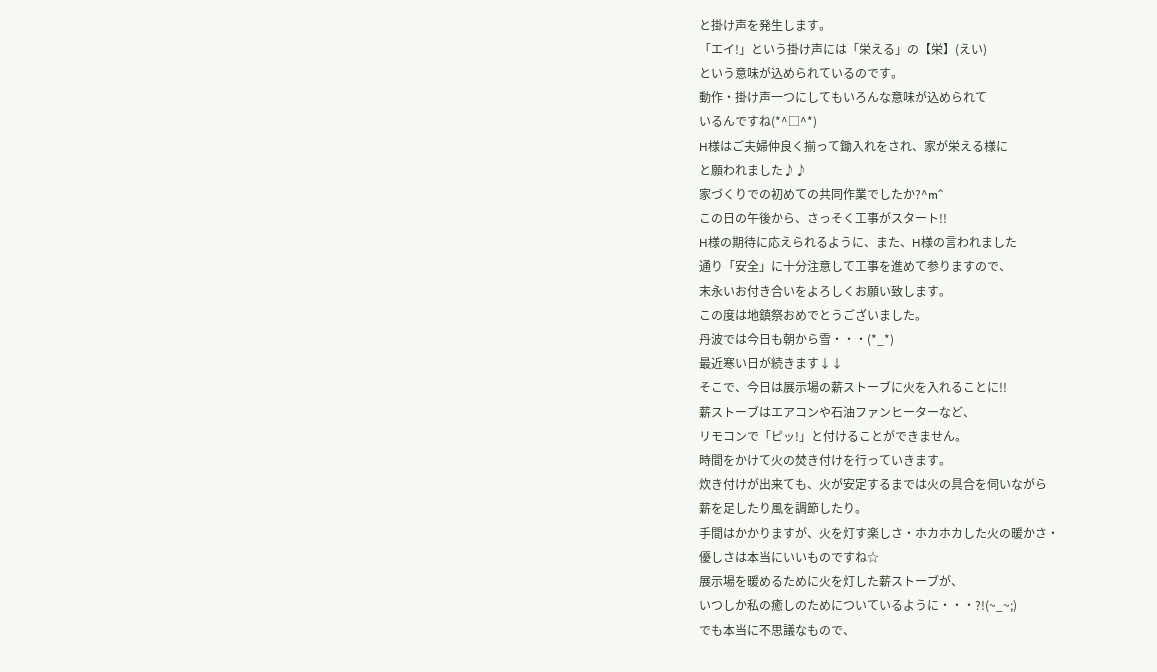と掛け声を発生します。
「エイ!」という掛け声には「栄える」の【栄】(えい)
という意味が込められているのです。
動作・掛け声一つにしてもいろんな意味が込められて
いるんですね(*^□^*)
H様はご夫婦仲良く揃って鋤入れをされ、家が栄える様に
と願われました♪♪
家づくりでの初めての共同作業でしたか?^m^
この日の午後から、さっそく工事がスタート!!
H様の期待に応えられるように、また、H様の言われました
通り「安全」に十分注意して工事を進めて参りますので、
末永いお付き合いをよろしくお願い致します。
この度は地鎮祭おめでとうございました。
丹波では今日も朝から雪・・・(*_*)
最近寒い日が続きます↓↓
そこで、今日は展示場の薪ストーブに火を入れることに!!
薪ストーブはエアコンや石油ファンヒーターなど、
リモコンで「ピッ!」と付けることができません。
時間をかけて火の焚き付けを行っていきます。
炊き付けが出来ても、火が安定するまでは火の具合を伺いながら
薪を足したり風を調節したり。
手間はかかりますが、火を灯す楽しさ・ホカホカした火の暖かさ・
優しさは本当にいいものですね☆
展示場を暖めるために火を灯した薪ストーブが、
いつしか私の癒しのためについているように・・・?!(~_~;)
でも本当に不思議なもので、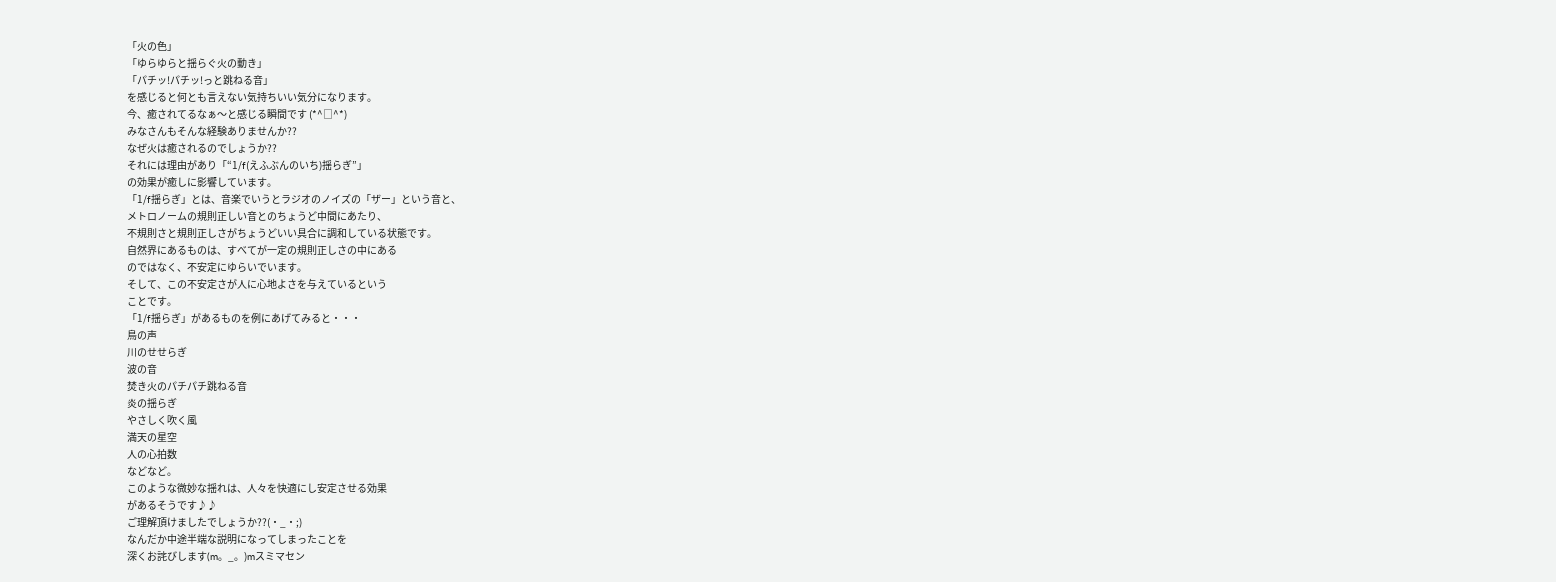「火の色」
「ゆらゆらと揺らぐ火の動き」
「パチッ!パチッ!っと跳ねる音」
を感じると何とも言えない気持ちいい気分になります。
今、癒されてるなぁ〜と感じる瞬間です (*^□^*)
みなさんもそんな経験ありませんか??
なぜ火は癒されるのでしょうか??
それには理由があり「“1/f(えふぶんのいち)揺らぎ”」
の効果が癒しに影響しています。
「1/f揺らぎ」とは、音楽でいうとラジオのノイズの「ザー」という音と、
メトロノームの規則正しい音とのちょうど中間にあたり、
不規則さと規則正しさがちょうどいい具合に調和している状態です。
自然界にあるものは、すべてが一定の規則正しさの中にある
のではなく、不安定にゆらいでいます。
そして、この不安定さが人に心地よさを与えているという
ことです。
「1/f揺らぎ」があるものを例にあげてみると・・・
鳥の声
川のせせらぎ
波の音
焚き火のパチパチ跳ねる音
炎の揺らぎ
やさしく吹く風
満天の星空
人の心拍数
などなど。
このような微妙な揺れは、人々を快適にし安定させる効果
があるそうです♪♪
ご理解頂けましたでしょうか??(・_・;)
なんだか中途半端な説明になってしまったことを
深くお詫びします(m。_。)mスミマセン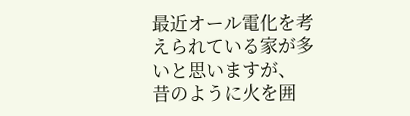最近オール電化を考えられている家が多いと思いますが、
昔のように火を囲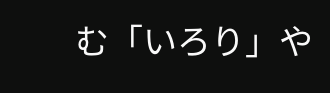む「いろり」や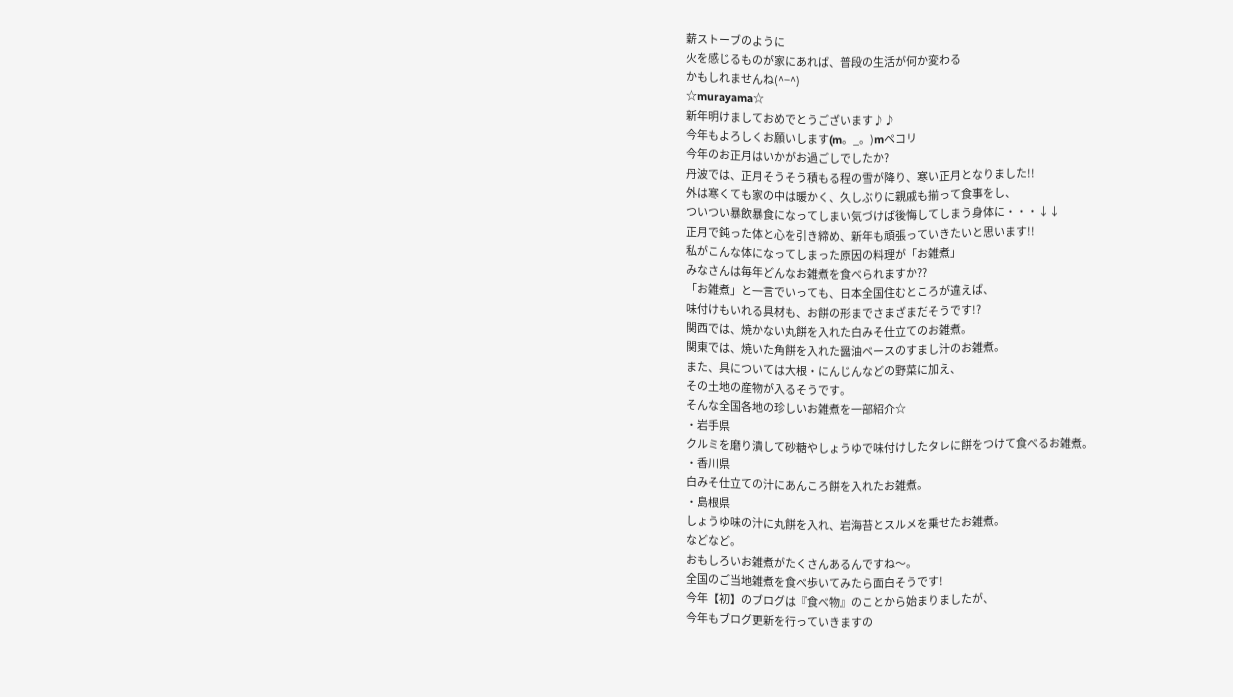薪ストーブのように
火を感じるものが家にあれば、普段の生活が何か変わる
かもしれませんね(^−^)
☆murayama☆
新年明けましておめでとうございます♪♪
今年もよろしくお願いします(m。_。)mペコリ
今年のお正月はいかがお過ごしでしたか?
丹波では、正月そうそう積もる程の雪が降り、寒い正月となりました!!
外は寒くても家の中は暖かく、久しぶりに親戚も揃って食事をし、
ついつい暴飲暴食になってしまい気づけば後悔してしまう身体に・・・↓↓
正月で鈍った体と心を引き締め、新年も頑張っていきたいと思います!!
私がこんな体になってしまった原因の料理が「お雑煮」
みなさんは毎年どんなお雑煮を食べられますか??
「お雑煮」と一言でいっても、日本全国住むところが違えば、
味付けもいれる具材も、お餅の形までさまざまだそうです!?
関西では、焼かない丸餅を入れた白みそ仕立てのお雑煮。
関東では、焼いた角餅を入れた醤油ベースのすまし汁のお雑煮。
また、具については大根・にんじんなどの野菜に加え、
その土地の産物が入るそうです。
そんな全国各地の珍しいお雑煮を一部紹介☆
・岩手県
クルミを磨り潰して砂糖やしょうゆで味付けしたタレに餅をつけて食べるお雑煮。
・香川県
白みそ仕立ての汁にあんころ餅を入れたお雑煮。
・島根県
しょうゆ味の汁に丸餅を入れ、岩海苔とスルメを乗せたお雑煮。
などなど。
おもしろいお雑煮がたくさんあるんですね〜。
全国のご当地雑煮を食べ歩いてみたら面白そうです!
今年【初】のブログは『食べ物』のことから始まりましたが、
今年もブログ更新を行っていきますの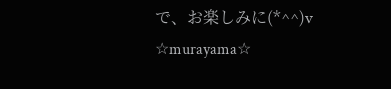で、お楽しみに(*^^)v
☆murayama☆